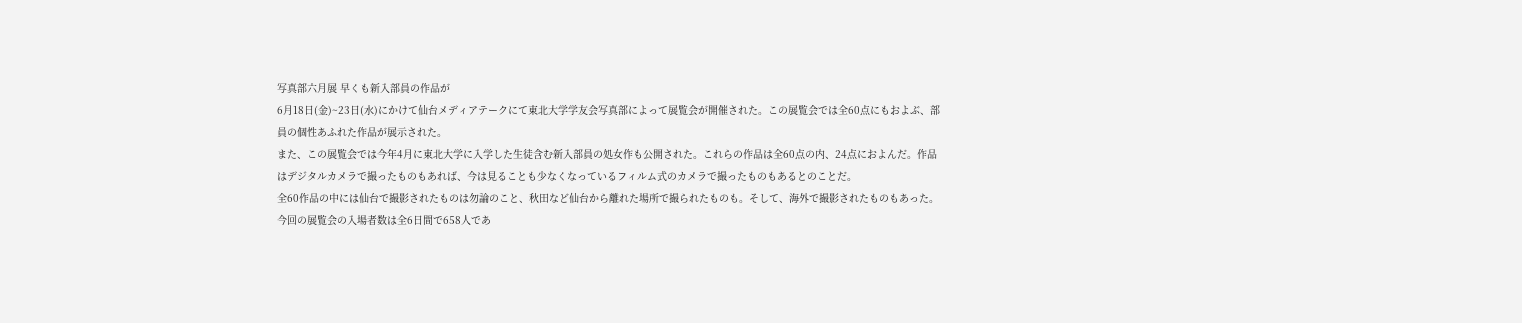写真部六月展 早くも新入部員の作品が
6月18日(金)~23日(水)にかけて仙台メディアテークにて東北大学学友会写真部によって展覧会が開催された。この展覧会では全60点にもおよぶ、部員の個性あふれた作品が展示された。
また、この展覧会では今年4月に東北大学に入学した生徒含む新入部員の処女作も公開された。これらの作品は全60点の内、24点におよんだ。作品はデジタルカメラで撮ったものもあれば、今は見ることも少なくなっているフィルム式のカメラで撮ったものもあるとのことだ。
全60作品の中には仙台で撮影されたものは勿論のこと、秋田など仙台から離れた場所で撮られたものも。そして、海外で撮影されたものもあった。
今回の展覧会の入場者数は全6日間で658人であ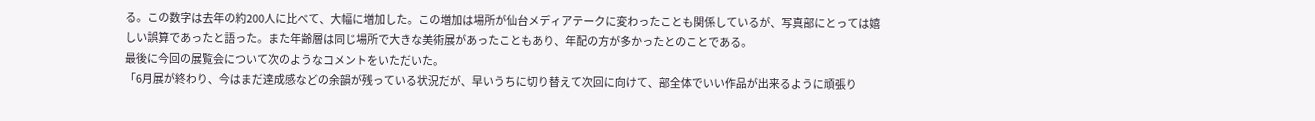る。この数字は去年の約200人に比べて、大幅に増加した。この増加は場所が仙台メディアテークに変わったことも関係しているが、写真部にとっては嬉しい誤算であったと語った。また年齢層は同じ場所で大きな美術展があったこともあり、年配の方が多かったとのことである。
最後に今回の展覧会について次のようなコメントをいただいた。
「6月展が終わり、今はまだ達成感などの余韻が残っている状況だが、早いうちに切り替えて次回に向けて、部全体でいい作品が出来るように頑張り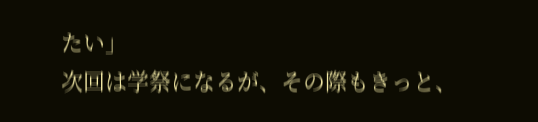たい」
次回は学祭になるが、その際もきっと、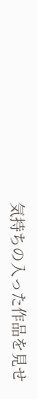気持ちの入った作品を見せ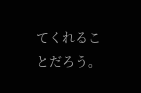てくれることだろう。